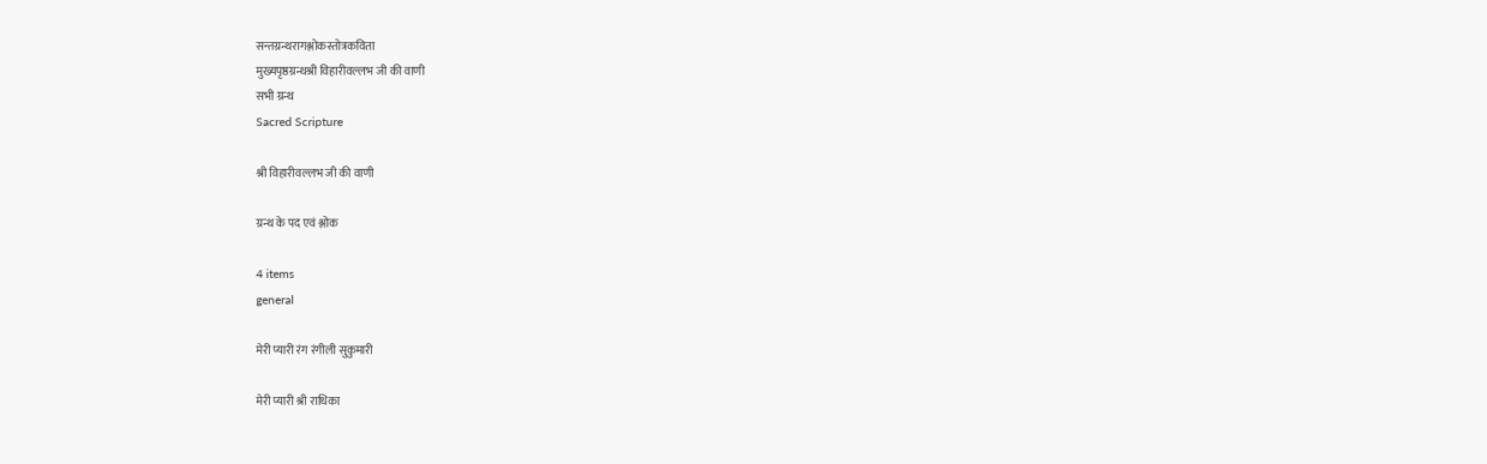सन्तग्रन्थरागश्लोकस्तोत्रकविता
मुख्यपृष्ठग्रन्थश्री विहारीवल्लभ जी की वाणी
सभी ग्रन्थ
Sacred Scripture

श्री विहारीवल्लभ जी की वाणी

ग्रन्थ के पद एवं श्लोक

4 items
general

मेरी प्यारी रंग रंगीली सुकुमारी

मेरी प्यारी श्री राधिका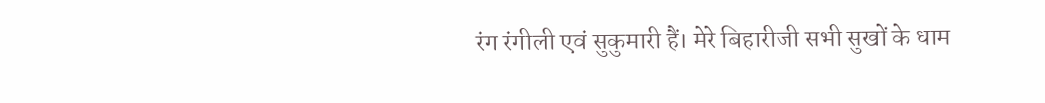रंग रंगीली एवं सुकुमारी हैं। मेरे बिहारीजी सभी सुखों के धाम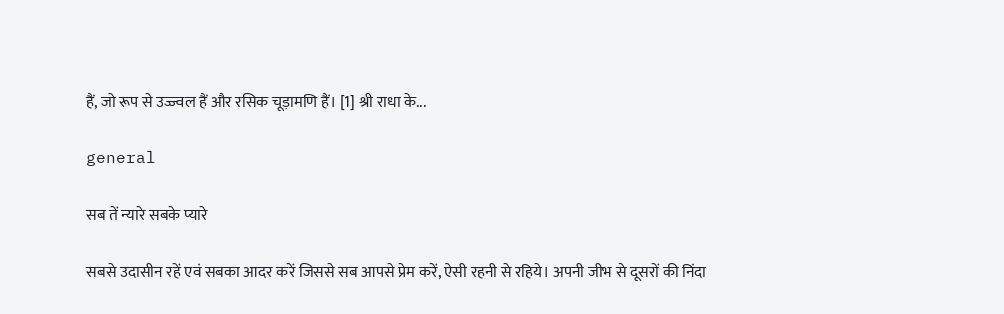हैं, जो रूप से उज्ज्वल हैं और रसिक चूड़ामणि हैं। [1] श्री राधा के...

general

सब तें न्यारे सबके प्यारे

सबसे उदासीन रहें एवं सबका आदर करें जिससे सब आपसे प्रेम करें, ऐसी रहनी से रहिये। अपनी जीभ से दूसरों की निंदा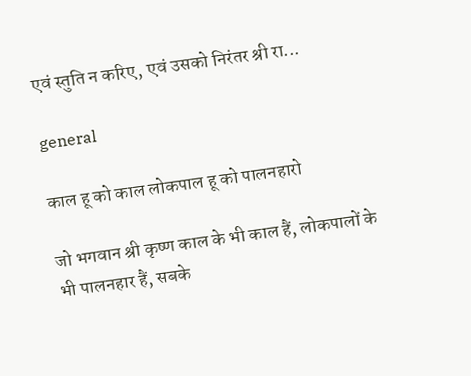एवं स्तुति न करिए, एवं उसको निरंतर श्री रा...

general

काल हू को काल लोकपाल हू को पालनहारो

जो भगवान श्री कृष्ण काल के भी काल हैं, लोकपालों के भी पालनहार हैं, सबके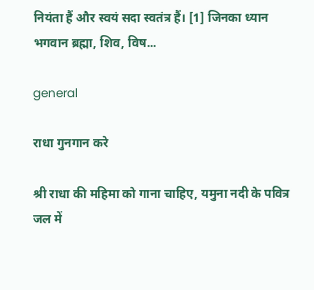नियंता हैं और स्वयं सदा स्वतंत्र हैं। [1] जिनका ध्यान भगवान ब्रह्मा, शिव, विष...

general

राधा गुनगान करे

श्री राधा की महिमा को गाना चाहिए, यमुना नदी के पवित्र जल में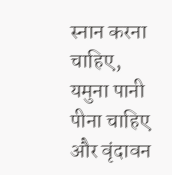स्नान करना चाहिए, यमुना पानी पीना चाहिए और वृंदावन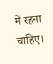में रहना चाहिए।